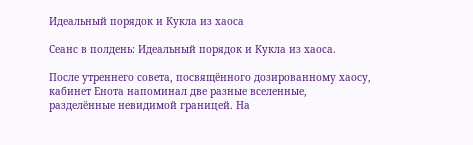Идеальный порядок и Кукла из хаоса

Сеанс в полдень: Идеальный порядок и Кукла из хаоса.

После утреннего совета, посвящённого дозированному хаосу, кабинет Енота напоминал две разные вселенные, разделённые невидимой границей. На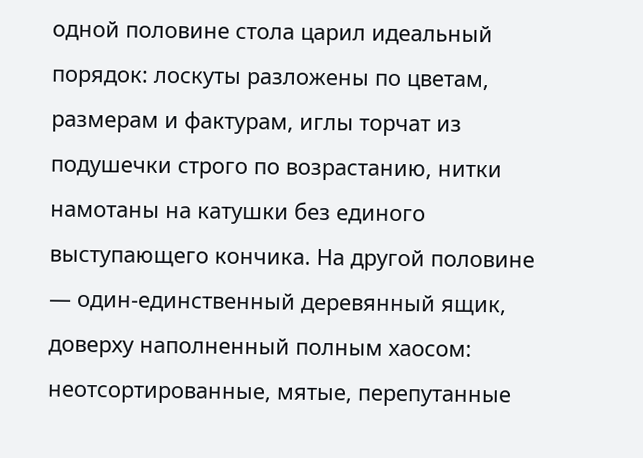одной половине стола царил идеальный порядок: лоскуты разложены по цветам, размерам и фактурам, иглы торчат из подушечки строго по возрастанию, нитки намотаны на катушки без единого выступающего кончика. На другой половине — один-единственный деревянный ящик, доверху наполненный полным хаосом: неотсортированные, мятые, перепутанные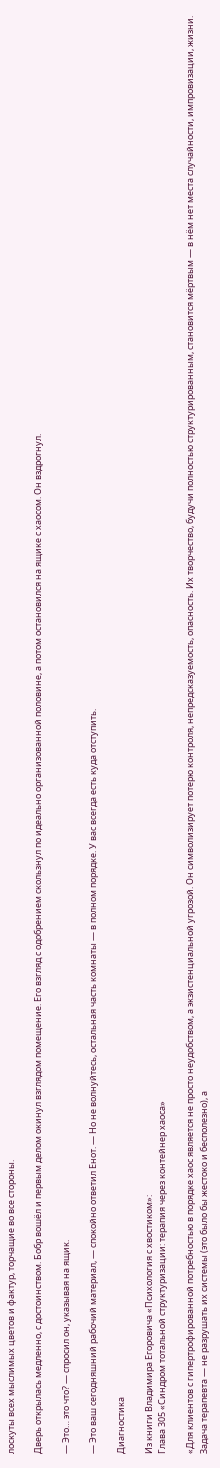лоскуты всех мыслимых цветов и фактур, торчащие во все стороны.

Дверь открылась медленно, с достоинством. Бобр вошёл и первым делом окинул взглядом помещение. Его взгляд с одобрением скользнул по идеально организованной половине, а потом остановился на ящике с хаосом. Он вздрогнул.

— Это… это что? — спросил он, указывая на ящик.

— Это ваш сегодняшний рабочий материал, — спокойно ответил Енот. — Но не волнуйтесь, остальная часть комнаты — в полном порядке. У вас всегда есть куда отступить.

Диагностика

Из книги Владимира Егоровича «Психология с хвостиком»:
Глава 305 «Синдром тотальной структуризации: терапия через контейнер хаоса»

«Для клиентов с гипертрофированной потребностью в порядке хаос является не просто неудобством, а экзистенциальной угрозой. Он символизирует потерю контроля, непредсказуемость, опасность. Их творчество, будучи полностью структурированным, становится мёртвым — в нём нет места случайности, импровизации, жизни. Задача терапевта — не разрушать их системы (это было бы жестоко и бесполезно), а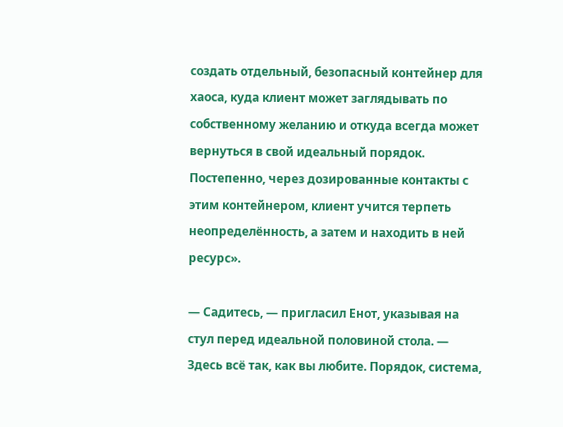создать отдельный, безопасный контейнер для хаоса, куда клиент может заглядывать по собственному желанию и откуда всегда может вернуться в свой идеальный порядок. Постепенно, через дозированные контакты с этим контейнером, клиент учится терпеть неопределённость, а затем и находить в ней ресурс».

— Садитесь, — пригласил Енот, указывая на стул перед идеальной половиной стола. — Здесь всё так, как вы любите. Порядок, система,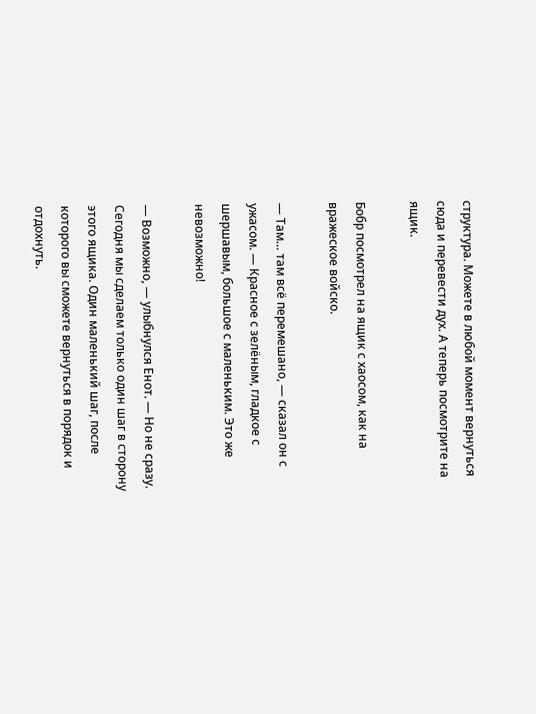структура. Можете в любой момент вернуться сюда и перевести дух. А теперь посмотрите на ящик.

Бобр посмотрел на ящик с хаосом, как на вражеское войско.

— Там… там всё перемешано, — сказал он с ужасом. — Красное с зелёным, гладкое с шершавым, большое с маленьким. Это же невозможно!

— Возможно, — улыбнулся Енот. — Но не сразу. Сегодня мы сделаем только один шаг в сторону этого ящика. Один маленький шаг, после которого вы сможете вернуться в порядок и отдохнуть.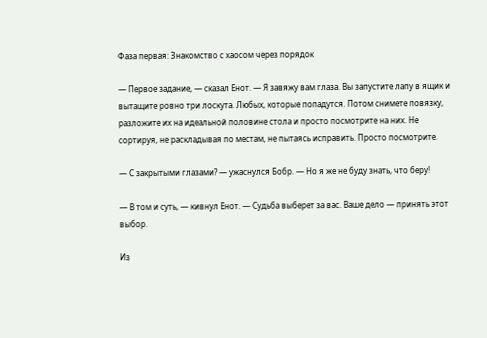Фаза первая: Знакомство с хаосом через порядок

— Первое задание, — сказал Енот. — Я завяжу вам глаза. Вы запустите лапу в ящик и вытащите ровно три лоскута. Любых, которые попадутся. Потом снимете повязку, разложите их на идеальной половине стола и просто посмотрите на них. Не сортируя, не раскладывая по местам, не пытаясь исправить. Просто посмотрите.

— С закрытыми глазами? — ужаснулся Бобр. — Но я же не буду знать, что беру!

— В том и суть, — кивнул Енот. — Судьба выберет за вас. Ваше дело — принять этот выбор.

Из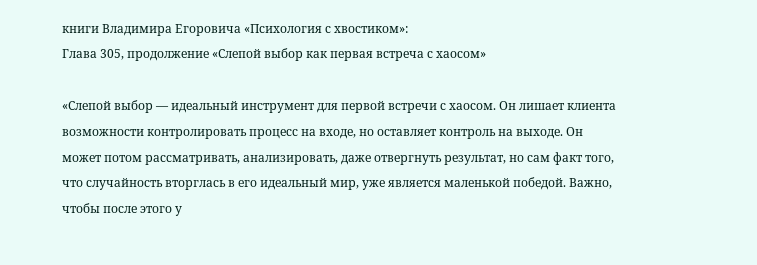книги Владимира Егоровича «Психология с хвостиком»:
Глава 305, продолжение «Слепой выбор как первая встреча с хаосом»

«Слепой выбор — идеальный инструмент для первой встречи с хаосом. Он лишает клиента возможности контролировать процесс на входе, но оставляет контроль на выходе. Он может потом рассматривать, анализировать, даже отвергнуть результат, но сам факт того, что случайность вторглась в его идеальный мир, уже является маленькой победой. Важно, чтобы после этого у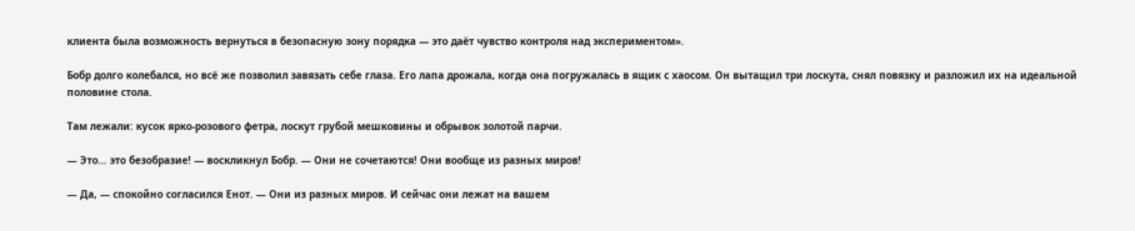клиента была возможность вернуться в безопасную зону порядка — это даёт чувство контроля над экспериментом».

Бобр долго колебался, но всё же позволил завязать себе глаза. Его лапа дрожала, когда она погружалась в ящик с хаосом. Он вытащил три лоскута, снял повязку и разложил их на идеальной половине стола.

Там лежали: кусок ярко-розового фетра, лоскут грубой мешковины и обрывок золотой парчи.

— Это… это безобразие! — воскликнул Бобр. — Они не сочетаются! Они вообще из разных миров!

— Да, — спокойно согласился Енот. — Они из разных миров. И сейчас они лежат на вашем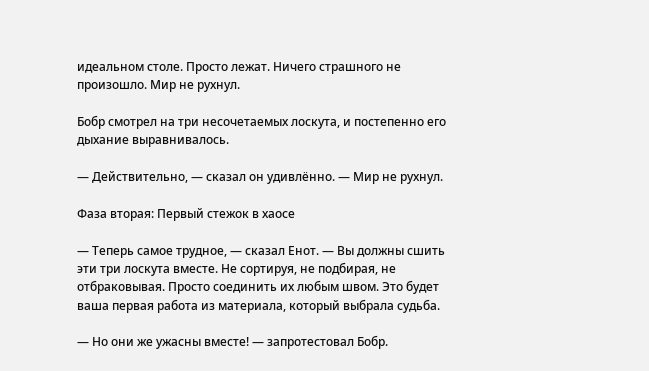идеальном столе. Просто лежат. Ничего страшного не произошло. Мир не рухнул.

Бобр смотрел на три несочетаемых лоскута, и постепенно его дыхание выравнивалось.

— Действительно, — сказал он удивлённо. — Мир не рухнул.

Фаза вторая: Первый стежок в хаосе

— Теперь самое трудное, — сказал Енот. — Вы должны сшить эти три лоскута вместе. Не сортируя, не подбирая, не отбраковывая. Просто соединить их любым швом. Это будет ваша первая работа из материала, который выбрала судьба.

— Но они же ужасны вместе! — запротестовал Бобр.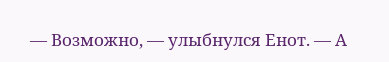— Возможно, — улыбнулся Енот. — А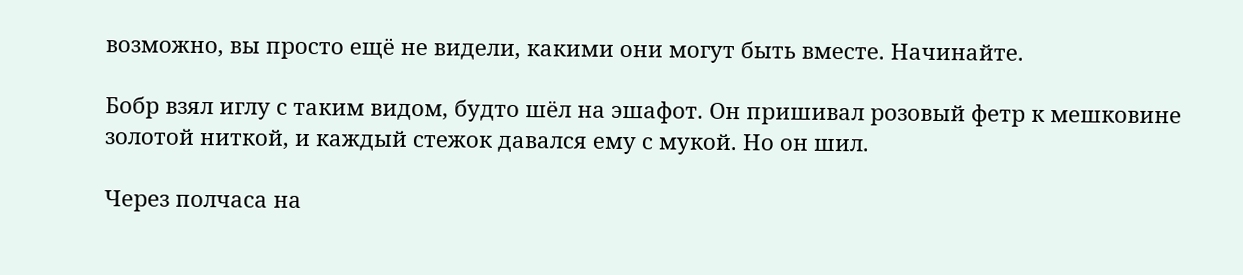возможно, вы просто ещё не видели, какими они могут быть вместе. Начинайте.

Бобр взял иглу с таким видом, будто шёл на эшафот. Он пришивал розовый фетр к мешковине золотой ниткой, и каждый стежок давался ему с мукой. Но он шил.

Через полчаса на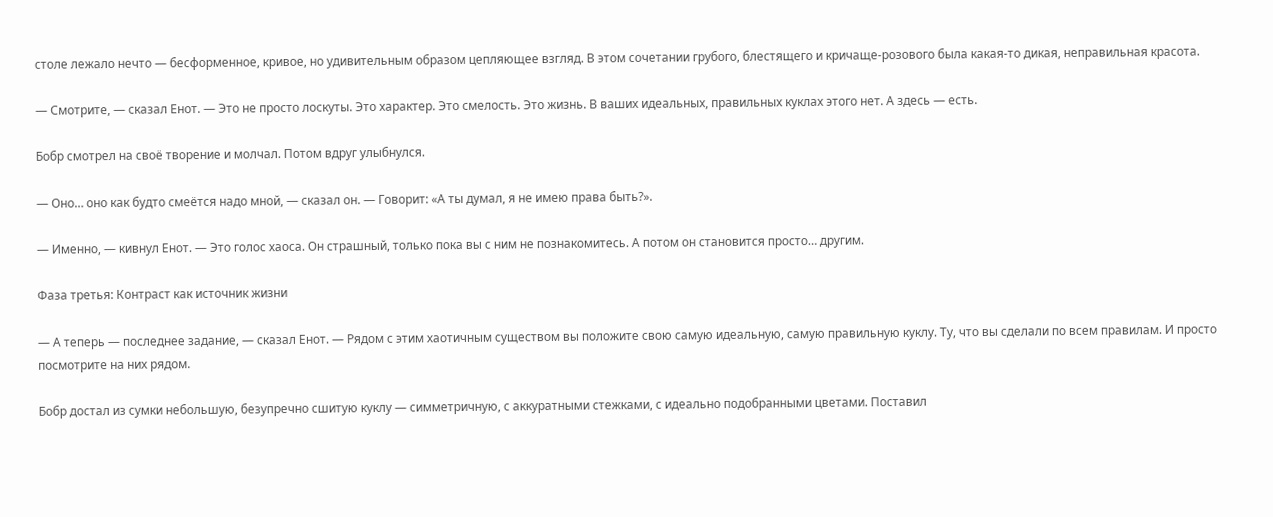столе лежало нечто — бесформенное, кривое, но удивительным образом цепляющее взгляд. В этом сочетании грубого, блестящего и кричаще-розового была какая-то дикая, неправильная красота.

— Смотрите, — сказал Енот. — Это не просто лоскуты. Это характер. Это смелость. Это жизнь. В ваших идеальных, правильных куклах этого нет. А здесь — есть.

Бобр смотрел на своё творение и молчал. Потом вдруг улыбнулся.

— Оно… оно как будто смеётся надо мной, — сказал он. — Говорит: «А ты думал, я не имею права быть?».

— Именно, — кивнул Енот. — Это голос хаоса. Он страшный, только пока вы с ним не познакомитесь. А потом он становится просто… другим.

Фаза третья: Контраст как источник жизни

— А теперь — последнее задание, — сказал Енот. — Рядом с этим хаотичным существом вы положите свою самую идеальную, самую правильную куклу. Ту, что вы сделали по всем правилам. И просто посмотрите на них рядом.

Бобр достал из сумки небольшую, безупречно сшитую куклу — симметричную, с аккуратными стежками, с идеально подобранными цветами. Поставил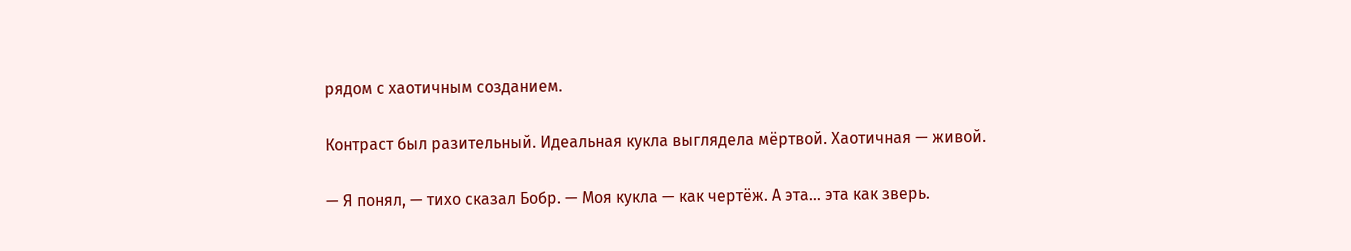рядом с хаотичным созданием.

Контраст был разительный. Идеальная кукла выглядела мёртвой. Хаотичная — живой.

— Я понял, — тихо сказал Бобр. — Моя кукла — как чертёж. А эта… эта как зверь.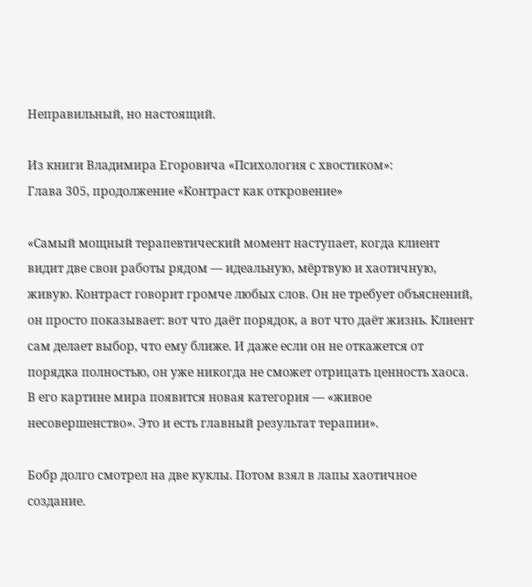Неправильный, но настоящий.

Из книги Владимира Егоровича «Психология с хвостиком»:
Глава 305, продолжение «Контраст как откровение»

«Самый мощный терапевтический момент наступает, когда клиент видит две свои работы рядом — идеальную, мёртвую и хаотичную, живую. Контраст говорит громче любых слов. Он не требует объяснений, он просто показывает: вот что даёт порядок, а вот что даёт жизнь. Клиент сам делает выбор, что ему ближе. И даже если он не откажется от порядка полностью, он уже никогда не сможет отрицать ценность хаоса. В его картине мира появится новая категория — «живое несовершенство». Это и есть главный результат терапии».

Бобр долго смотрел на две куклы. Потом взял в лапы хаотичное создание.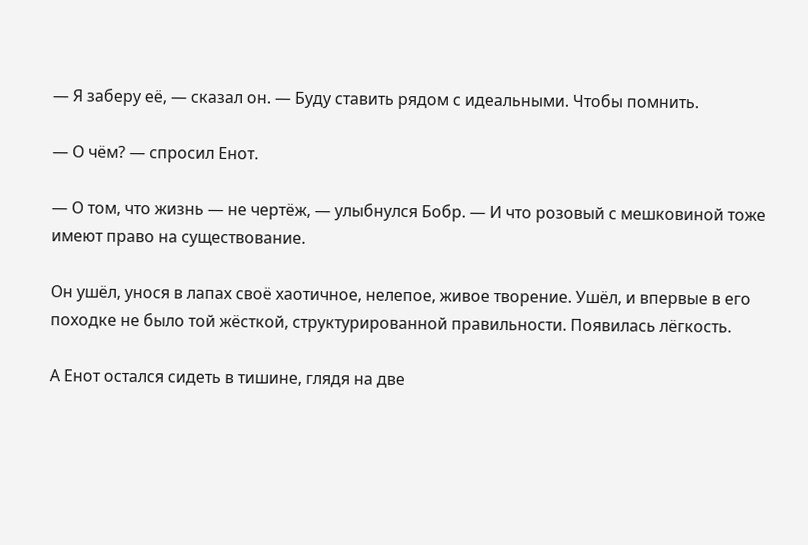— Я заберу её, — сказал он. — Буду ставить рядом с идеальными. Чтобы помнить.

— О чём? — спросил Енот.

— О том, что жизнь — не чертёж, — улыбнулся Бобр. — И что розовый с мешковиной тоже имеют право на существование.

Он ушёл, унося в лапах своё хаотичное, нелепое, живое творение. Ушёл, и впервые в его походке не было той жёсткой, структурированной правильности. Появилась лёгкость.

А Енот остался сидеть в тишине, глядя на две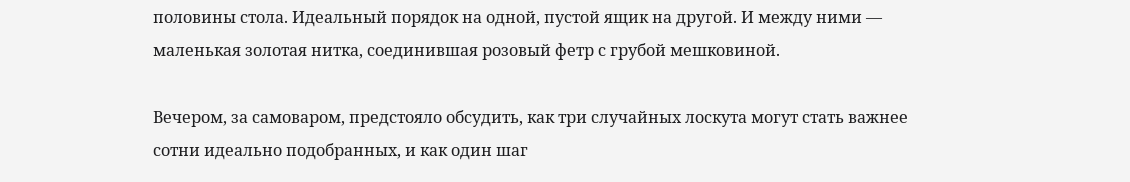половины стола. Идеальный порядок на одной, пустой ящик на другой. И между ними — маленькая золотая нитка, соединившая розовый фетр с грубой мешковиной.

Вечером, за самоваром, предстояло обсудить, как три случайных лоскута могут стать важнее сотни идеально подобранных, и как один шаг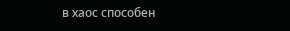в хаос способен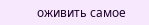оживить самое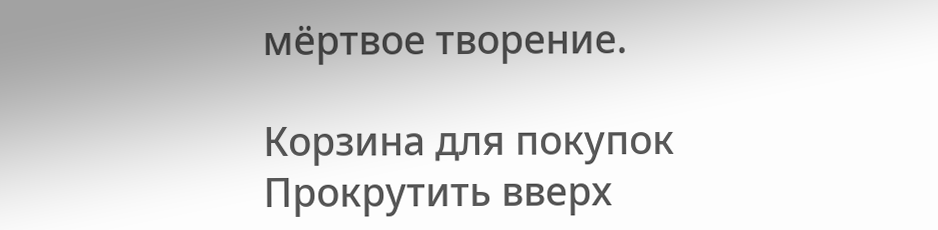мёртвое творение.

Корзина для покупок
Прокрутить вверх